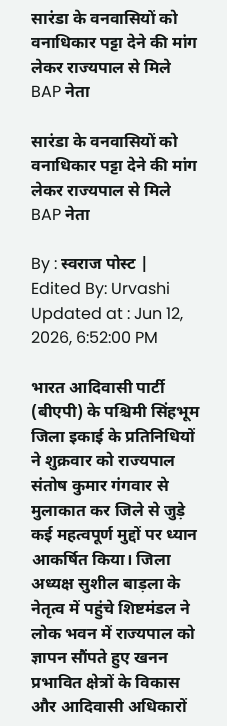सारंडा के वनवासियों को वनाधिकार पट्टा देने की मांग लेकर राज्यपाल से मिले BAP नेता

सारंडा के वनवासियों को वनाधिकार पट्टा देने की मांग लेकर राज्यपाल से मिले BAP नेता

By : स्वराज पोस्ट | Edited By: Urvashi
Updated at : Jun 12, 2026, 6:52:00 PM

भारत आदिवासी पार्टी (बीएपी) के पश्चिमी सिंहभूम जिला इकाई के प्रतिनिधियों ने शुक्रवार को राज्यपाल संतोष कुमार गंगवार से मुलाकात कर जिले से जुड़े कई महत्वपूर्ण मुद्दों पर ध्यान आकर्षित किया। जिला अध्यक्ष सुशील बाड़ला के नेतृत्व में पहुंचे शिष्टमंडल ने लोक भवन में राज्यपाल को ज्ञापन सौंपते हुए खनन प्रभावित क्षेत्रों के विकास और आदिवासी अधिकारों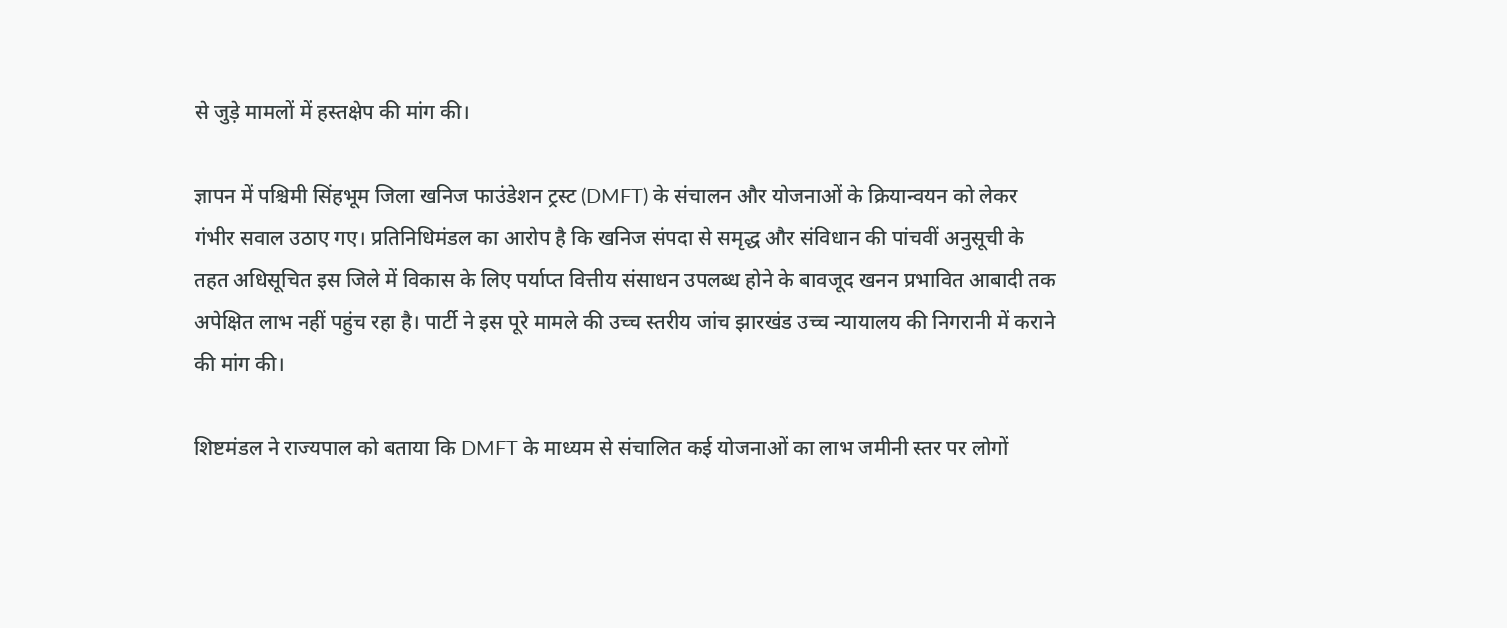से जुड़े मामलों में हस्तक्षेप की मांग की।

ज्ञापन में पश्चिमी सिंहभूम जिला खनिज फाउंडेशन ट्रस्ट (DMFT) के संचालन और योजनाओं के क्रियान्वयन को लेकर गंभीर सवाल उठाए गए। प्रतिनिधिमंडल का आरोप है कि खनिज संपदा से समृद्ध और संविधान की पांचवीं अनुसूची के तहत अधिसूचित इस जिले में विकास के लिए पर्याप्त वित्तीय संसाधन उपलब्ध होने के बावजूद खनन प्रभावित आबादी तक अपेक्षित लाभ नहीं पहुंच रहा है। पार्टी ने इस पूरे मामले की उच्च स्तरीय जांच झारखंड उच्च न्यायालय की निगरानी में कराने की मांग की।

शिष्टमंडल ने राज्यपाल को बताया कि DMFT के माध्यम से संचालित कई योजनाओं का लाभ जमीनी स्तर पर लोगों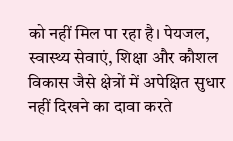को नहीं मिल पा रहा है। पेयजल, स्वास्थ्य सेवाएं, शिक्षा और कौशल विकास जैसे क्षेत्रों में अपेक्षित सुधार नहीं दिखने का दावा करते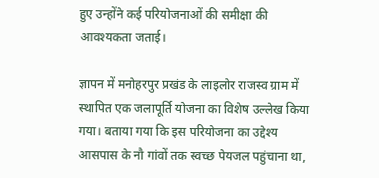हुए उन्होंने कई परियोजनाओं की समीक्षा की आवश्यकता जताई।

ज्ञापन में मनोहरपुर प्रखंड के लाइलोर राजस्व ग्राम में स्थापित एक जलापूर्ति योजना का विशेष उल्लेख किया गया। बताया गया कि इस परियोजना का उद्देश्य आसपास के नौ गांवों तक स्वच्छ पेयजल पहुंचाना था,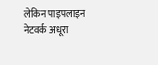लेकिन पाइपलाइन नेटवर्क अधूरा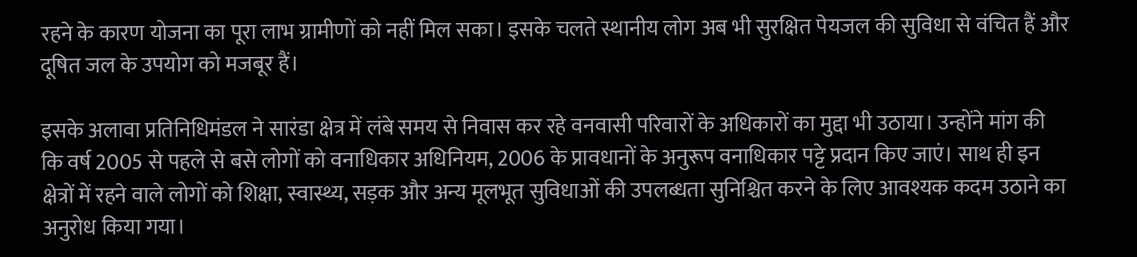रहने के कारण योजना का पूरा लाभ ग्रामीणों को नहीं मिल सका। इसके चलते स्थानीय लोग अब भी सुरक्षित पेयजल की सुविधा से वंचित हैं और दूषित जल के उपयोग को मजबूर हैं।

इसके अलावा प्रतिनिधिमंडल ने सारंडा क्षेत्र में लंबे समय से निवास कर रहे वनवासी परिवारों के अधिकारों का मुद्दा भी उठाया। उन्होंने मांग की कि वर्ष 2005 से पहले से बसे लोगों को वनाधिकार अधिनियम, 2006 के प्रावधानों के अनुरूप वनाधिकार पट्टे प्रदान किए जाएं। साथ ही इन क्षेत्रों में रहने वाले लोगों को शिक्षा, स्वास्थ्य, सड़क और अन्य मूलभूत सुविधाओं की उपलब्धता सुनिश्चित करने के लिए आवश्यक कदम उठाने का अनुरोध किया गया।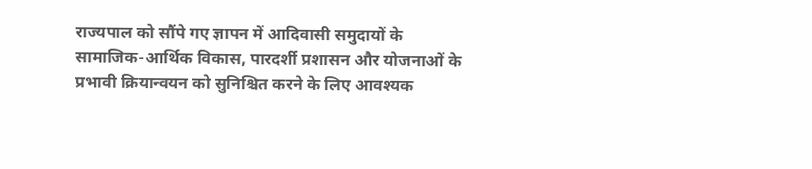राज्यपाल को सौंपे गए ज्ञापन में आदिवासी समुदायों के सामाजिक-आर्थिक विकास, पारदर्शी प्रशासन और योजनाओं के प्रभावी क्रियान्वयन को सुनिश्चित करने के लिए आवश्यक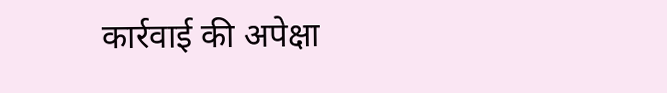कार्रवाई की अपेक्षा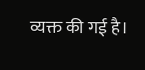व्यक्त की गई है।